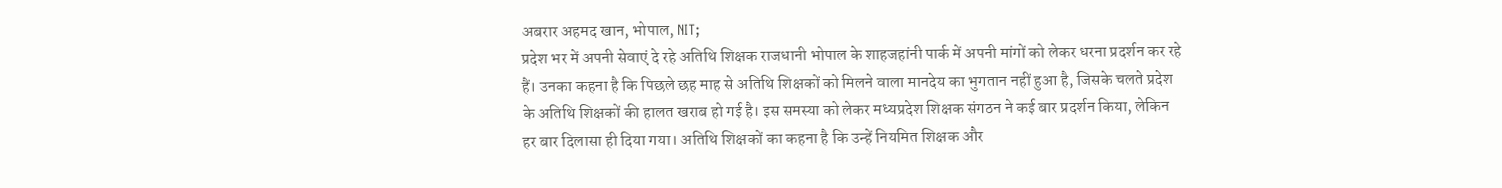अबरार अहमद खान, भोपाल, NIT;
प्रदेश भर में अपनी सेवाएं दे रहे अतिथि शिक्षक राजधानी भोपाल के शाहजहांनी पार्क में अपनी मांगों को लेकर धरना प्रदर्शन कर रहे हैं। उनका कहना है कि पिछले छह माह से अतिथि शिक्षकों को मिलने वाला मानदेय का भुगतान नहीं हुआ है, जिसके चलते प्रदेश के अतिथि शिक्षकों की हालत खराब हो गई है। इस समस्या को लेकर मध्यप्रदेश शिक्षक संगठन ने कई बार प्रदर्शन किया, लेकिन हर बार दिलासा ही दिया गया। अतिथि शिक्षकों का कहना है कि उन्हें नियमित शिक्षक और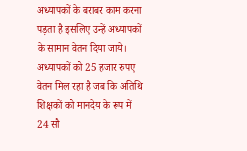अध्यापकों के बराबर काम करना पड़ता है इसलिए उन्हें अध्यापकों के सामान वेतन दिया जाये। अध्यापकों को 25 हजार रुपए वेतन मिल रहा है जब कि अतिथि शिक्षकों को मानदेय के रूप में 24 सौ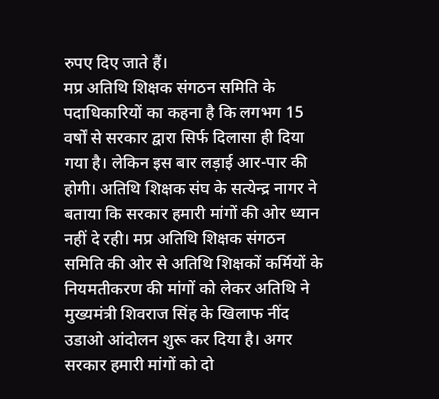रुपए दिए जाते हैं।
मप्र अतिथि शिक्षक संगठन समिति के पदाधिकारियों का कहना है कि लगभग 15 वर्षों से सरकार द्वारा सिर्फ दिलासा ही दिया गया है। लेकिन इस बार लड़ाई आर-पार की होगी। अतिथि शिक्षक संघ के सत्येन्द्र नागर ने बताया कि सरकार हमारी मांगों की ओर ध्यान नहीं दे रही। मप्र अतिथि शिक्षक संगठन समिति की ओर से अतिथि शिक्षकों कर्मियों के नियमतीकरण की मांगों को लेकर अतिथि ने मुख्यमंत्री शिवराज सिंह के खिलाफ नींद उडाओ आंदोलन शुरू कर दिया है। अगर सरकार हमारी मांगों को दो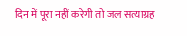दिन में पूरा नहीं करेगी तो जल सत्याग्रह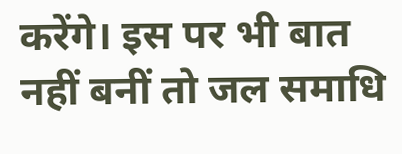करेंगे। इस पर भी बात नहीं बनीं तो जल समाधि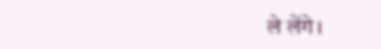ले लेंगे।